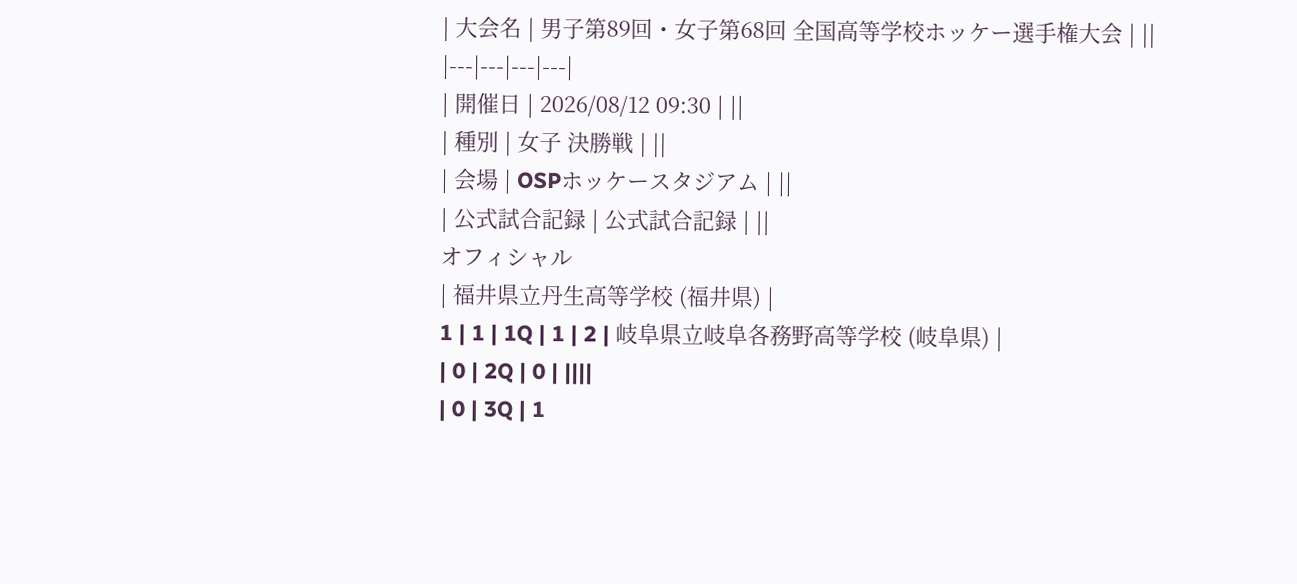| 大会名 | 男子第89回・女子第68回 全国高等学校ホッケー選手権大会 | ||
|---|---|---|---|
| 開催日 | 2026/08/12 09:30 | ||
| 種別 | 女子 決勝戦 | ||
| 会場 | OSPホッケースタジアム | ||
| 公式試合記録 | 公式試合記録 | ||
オフィシャル
| 福井県立丹生高等学校 (福井県) |
1 | 1 | 1Q | 1 | 2 | 岐阜県立岐阜各務野高等学校 (岐阜県) |
| 0 | 2Q | 0 | ||||
| 0 | 3Q | 1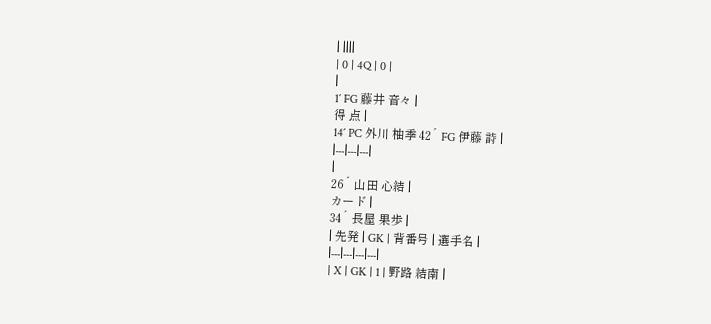| ||||
| 0 | 4Q | 0 |
|
1´ FG 藤井 音々 |
得 点 |
14´ PC 外川 柚季 42´ FG 伊藤 詩 |
|---|---|---|
|
26´ 山田 心結 |
カード |
34´ 長屋 果歩 |
| 先発 | GK | 背番号 | 選手名 |
|---|---|---|---|
| X | GK | 1 | 野路 結南 |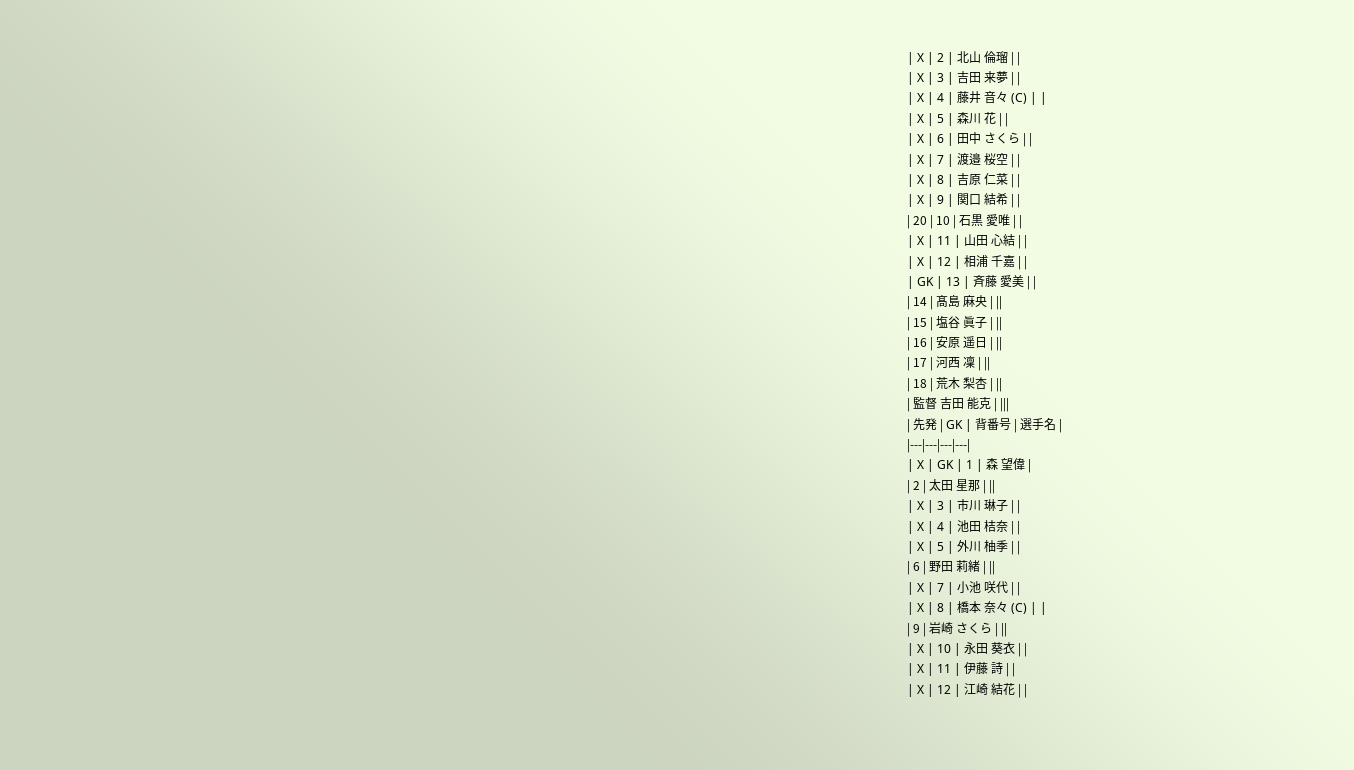| X | 2 | 北山 倫瑠 | |
| X | 3 | 吉田 来夢 | |
| X | 4 | 藤井 音々 (C) | |
| X | 5 | 森川 花 | |
| X | 6 | 田中 さくら | |
| X | 7 | 渡邉 桜空 | |
| X | 8 | 吉原 仁菜 | |
| X | 9 | 関口 結希 | |
| 20 | 10 | 石黒 愛唯 | |
| X | 11 | 山田 心結 | |
| X | 12 | 相浦 千嘉 | |
| GK | 13 | 斉藤 愛美 | |
| 14 | 髙島 麻央 | ||
| 15 | 塩谷 眞子 | ||
| 16 | 安原 遥日 | ||
| 17 | 河西 凜 | ||
| 18 | 荒木 梨杏 | ||
| 監督 吉田 能克 | |||
| 先発 | GK | 背番号 | 選手名 |
|---|---|---|---|
| X | GK | 1 | 森 望偉 |
| 2 | 太田 星那 | ||
| X | 3 | 市川 琳子 | |
| X | 4 | 池田 桔奈 | |
| X | 5 | 外川 柚季 | |
| 6 | 野田 莉緒 | ||
| X | 7 | 小池 咲代 | |
| X | 8 | 橋本 奈々 (C) | |
| 9 | 岩崎 さくら | ||
| X | 10 | 永田 葵衣 | |
| X | 11 | 伊藤 詩 | |
| X | 12 | 江崎 結花 | |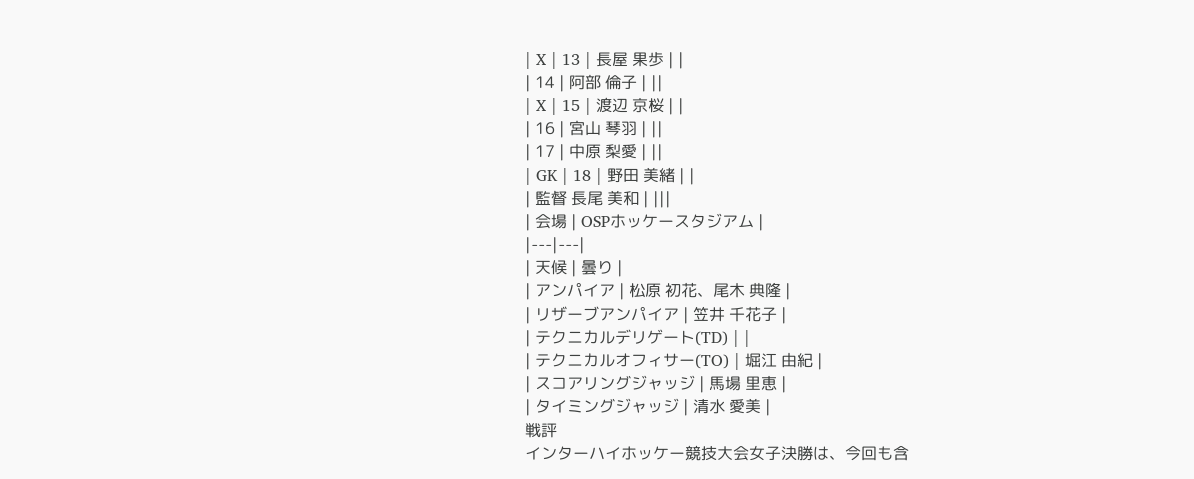| X | 13 | 長屋 果歩 | |
| 14 | 阿部 倫子 | ||
| X | 15 | 渡辺 京桜 | |
| 16 | 宮山 琴羽 | ||
| 17 | 中原 梨愛 | ||
| GK | 18 | 野田 美緒 | |
| 監督 長尾 美和 | |||
| 会場 | OSPホッケースタジアム |
|---|---|
| 天候 | 曇り |
| アンパイア | 松原 初花、尾木 典隆 |
| リザーブアンパイア | 笠井 千花子 |
| テクニカルデリゲート(TD) | |
| テクニカルオフィサー(TO) | 堀江 由紀 |
| スコアリングジャッジ | 馬場 里恵 |
| タイミングジャッジ | 清水 愛美 |
戦評
インターハイホッケー競技大会女子決勝は、今回も含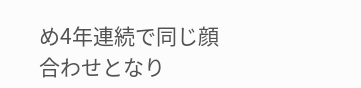め4年連続で同じ顔合わせとなり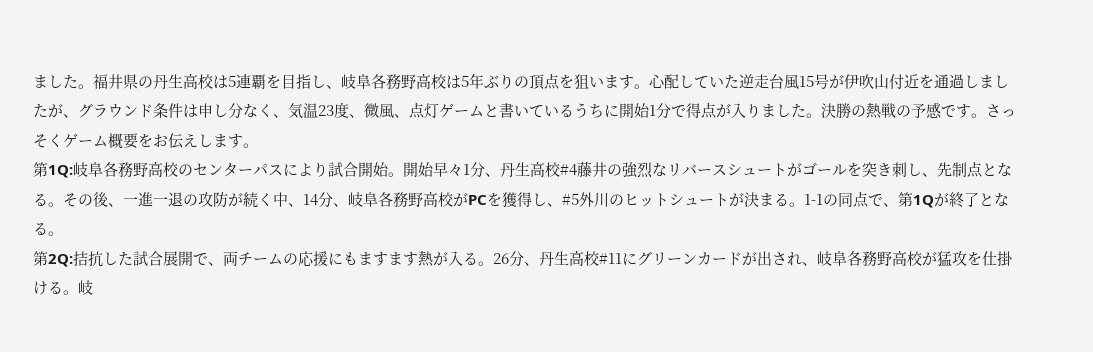ました。福井県の丹生高校は5連覇を目指し、岐阜各務野高校は5年ぶりの頂点を狙います。心配していた逆走台風15号が伊吹山付近を通過しましたが、グラウンド条件は申し分なく、気温23度、微風、点灯ゲームと書いているうちに開始1分で得点が入りました。決勝の熱戦の予感です。さっそくゲーム概要をお伝えします。
第1Q:岐阜各務野高校のセンターパスにより試合開始。開始早々1分、丹生高校#4藤井の強烈なリバースシュートがゴールを突き刺し、先制点となる。その後、一進一退の攻防が続く中、14分、岐阜各務野高校がPCを獲得し、#5外川のヒットシュートが決まる。1-1の同点で、第1Qが終了となる。
第2Q:拮抗した試合展開で、両チームの応援にもますます熱が入る。26分、丹生高校#11にグリーンカードが出され、岐阜各務野高校が猛攻を仕掛ける。岐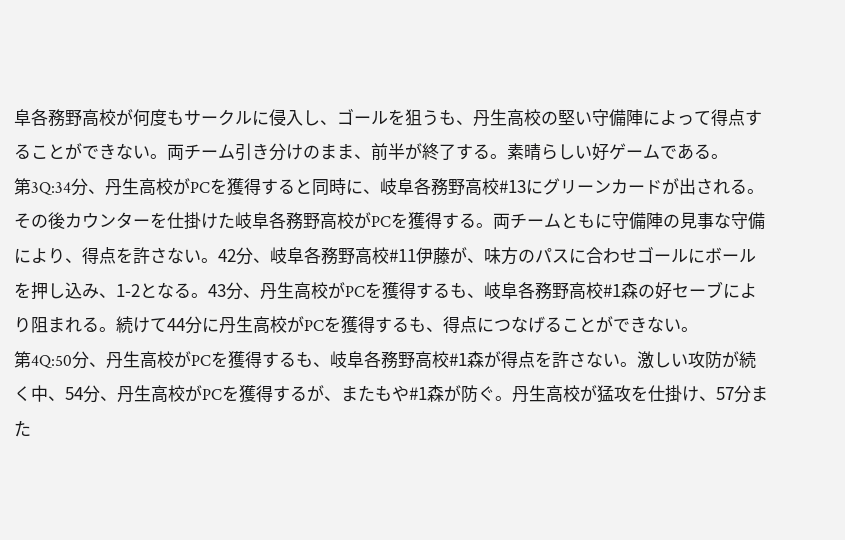阜各務野高校が何度もサークルに侵入し、ゴールを狙うも、丹生高校の堅い守備陣によって得点することができない。両チーム引き分けのまま、前半が終了する。素晴らしい好ゲームである。
第3Q:34分、丹生高校がPCを獲得すると同時に、岐阜各務野高校#13にグリーンカードが出される。その後カウンターを仕掛けた岐阜各務野高校がPCを獲得する。両チームともに守備陣の見事な守備により、得点を許さない。42分、岐阜各務野高校#11伊藤が、味方のパスに合わせゴールにボールを押し込み、1-2となる。43分、丹生高校がPCを獲得するも、岐阜各務野高校#1森の好セーブにより阻まれる。続けて44分に丹生高校がPCを獲得するも、得点につなげることができない。
第4Q:50分、丹生高校がPCを獲得するも、岐阜各務野高校#1森が得点を許さない。激しい攻防が続く中、54分、丹生高校がPCを獲得するが、またもや#1森が防ぐ。丹生高校が猛攻を仕掛け、57分また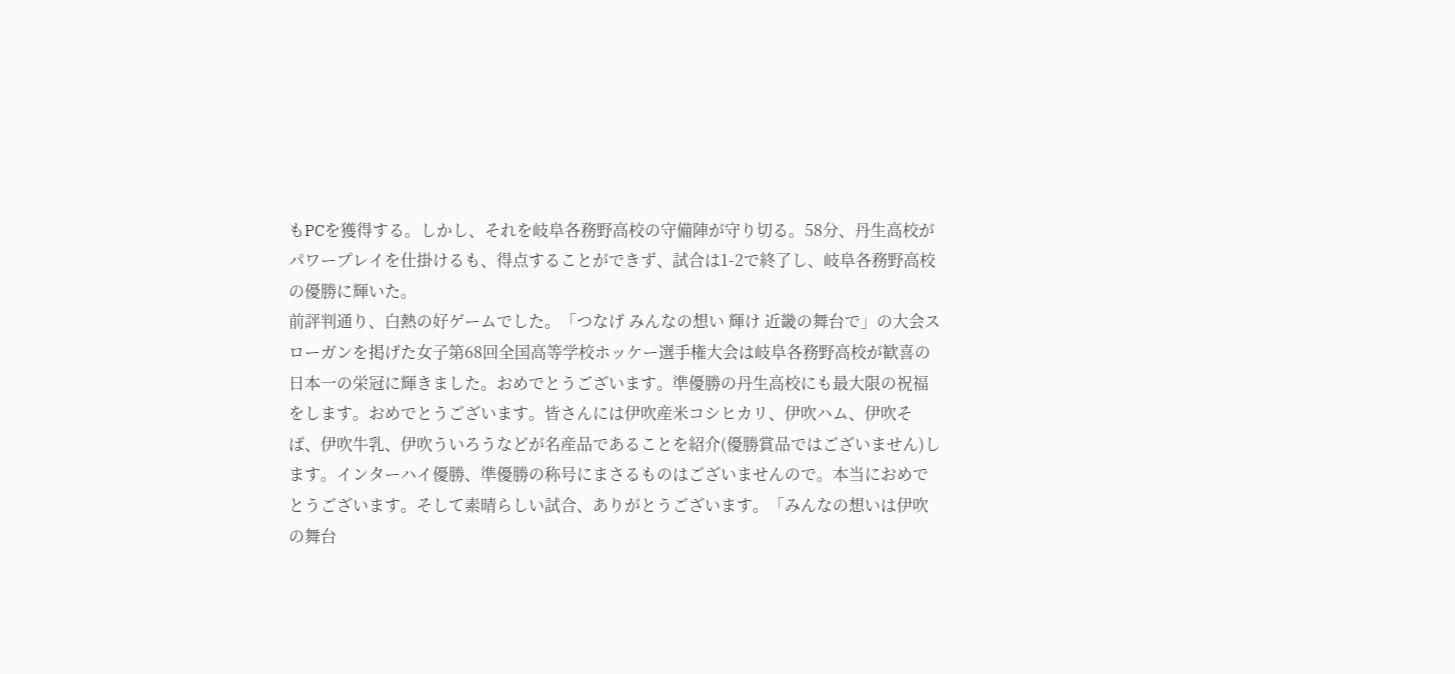もPCを獲得する。しかし、それを岐阜各務野高校の守備陣が守り切る。58分、丹生高校がパワープレイを仕掛けるも、得点することができず、試合は1-2で終了し、岐阜各務野高校の優勝に輝いた。
前評判通り、白熱の好ゲームでした。「つなげ みんなの想い 輝け 近畿の舞台で」の大会スローガンを掲げた女子第68回全国高等学校ホッケー選手権大会は岐阜各務野高校が歓喜の日本一の栄冠に輝きました。おめでとうございます。準優勝の丹生高校にも最大限の祝福をします。おめでとうございます。皆さんには伊吹産米コシヒカリ、伊吹ハム、伊吹そば、伊吹牛乳、伊吹ういろうなどが名産品であることを紹介(優勝賞品ではございません)します。インターハイ優勝、準優勝の称号にまさるものはございませんので。本当におめでとうございます。そして素晴らしい試合、ありがとうございます。「みんなの想いは伊吹の舞台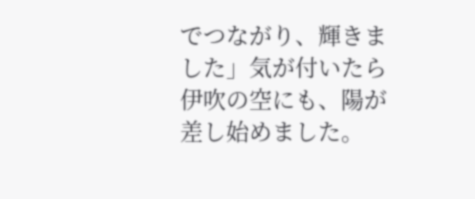でつながり、輝きました」気が付いたら伊吹の空にも、陽が差し始めました。